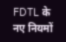FDTL के नए नियमों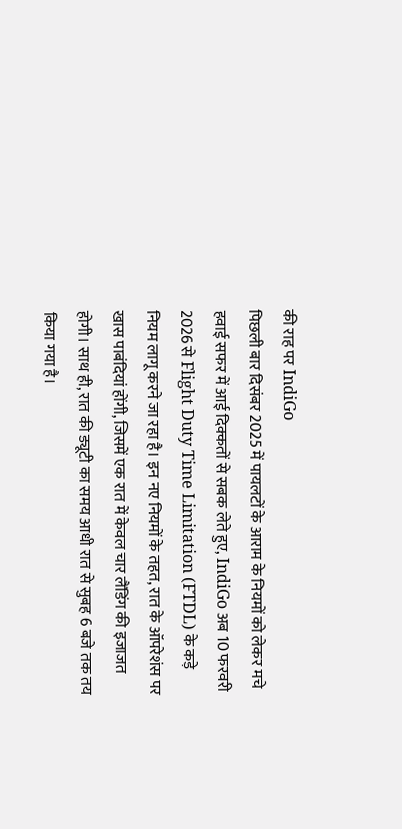की राह पर IndiGo
पिछली बार दिसंबर 2025 में पायलटों के आराम के नियमों को लेकर मचे हवाई सफर में आई दिक्कतों से सबक लेते हुए, IndiGo अब 10 फरवरी 2026 से Flight Duty Time Limitation (FTDL) के कड़े नियम लागू करने जा रहा है। इन नए नियमों के तहत, रात के ऑपरेशंस पर खास पाबंदियां होंगी, जिसमें एक रात में केवल चार लैंडिंग की इजाजत होगी। साथ ही, रात की ड्यूटी का समय आधी रात से सुबह 6 बजे तक तय किया गया है।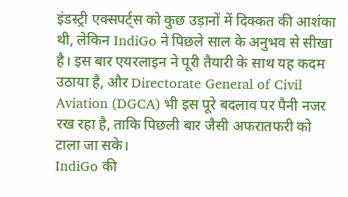इंडस्ट्री एक्सपर्ट्स को कुछ उड़ानों में दिक्कत की आशंका थी, लेकिन IndiGo ने पिछले साल के अनुभव से सीखा है। इस बार एयरलाइन ने पूरी तैयारी के साथ यह कदम उठाया है, और Directorate General of Civil Aviation (DGCA) भी इस पूरे बदलाव पर पैनी नजर रख रहा है, ताकि पिछली बार जैसी अफरातफरी को टाला जा सके।
IndiGo की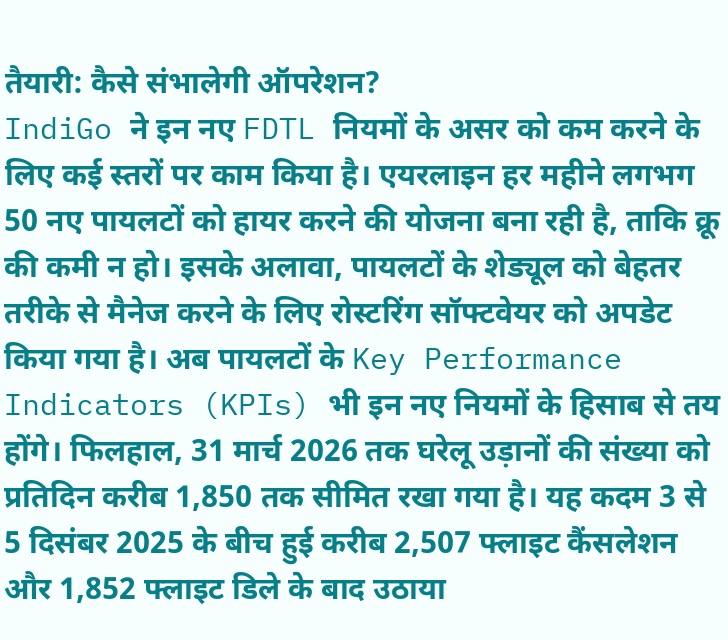तैयारी: कैसे संभालेगी ऑपरेशन?
IndiGo ने इन नए FDTL नियमों के असर को कम करने के लिए कई स्तरों पर काम किया है। एयरलाइन हर महीने लगभग 50 नए पायलटों को हायर करने की योजना बना रही है, ताकि क्रू की कमी न हो। इसके अलावा, पायलटों के शेड्यूल को बेहतर तरीके से मैनेज करने के लिए रोस्टरिंग सॉफ्टवेयर को अपडेट किया गया है। अब पायलटों के Key Performance Indicators (KPIs) भी इन नए नियमों के हिसाब से तय होंगे। फिलहाल, 31 मार्च 2026 तक घरेलू उड़ानों की संख्या को प्रतिदिन करीब 1,850 तक सीमित रखा गया है। यह कदम 3 से 5 दिसंबर 2025 के बीच हुई करीब 2,507 फ्लाइट कैंसलेशन और 1,852 फ्लाइट डिले के बाद उठाया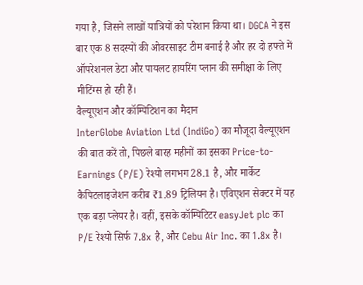गया है, जिसने लाखों यात्रियों को परेशान किया था। DGCA ने इस बार एक 8 सदस्यों की ओवरसाइट टीम बनाई है और हर दो हफ्ते में ऑपरेशनल डेटा और पायलट हायरिंग प्लान की समीक्षा के लिए मीटिंग्स हो रही हैं।
वैल्यूएशन और कॉम्पिटिशन का मैदान
InterGlobe Aviation Ltd (IndiGo) का मौजूदा वैल्यूएशन की बात करें तो, पिछले बारह महीनों का इसका Price-to-Earnings (P/E) रेश्यो लगभग 28.1 है, और मार्केट कैपिटलाइजेशन करीब ₹1.89 ट्रिलियन है। एविएशन सेक्टर में यह एक बड़ा प्लेयर है। वहीं, इसके कॉम्पिटिटर easyJet plc का P/E रेश्यो सिर्फ 7.8x है, और Cebu Air Inc. का 1.8x है।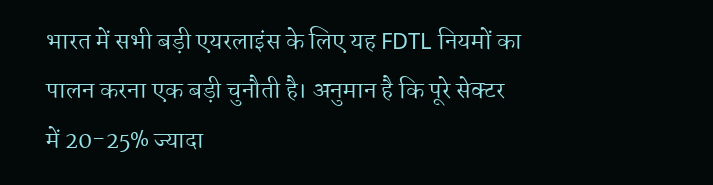भारत में सभी बड़ी एयरलाइंस के लिए यह FDTL नियमों का पालन करना एक बड़ी चुनौती है। अनुमान है कि पूरे सेक्टर में 20-25% ज्यादा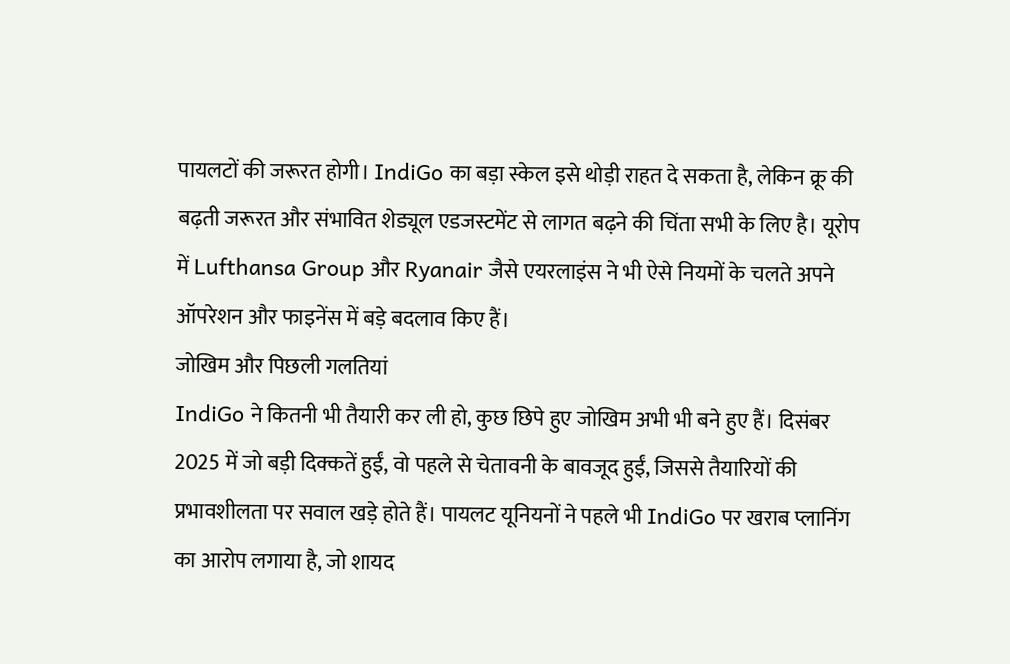पायलटों की जरूरत होगी। IndiGo का बड़ा स्केल इसे थोड़ी राहत दे सकता है, लेकिन क्रू की बढ़ती जरूरत और संभावित शेड्यूल एडजस्टमेंट से लागत बढ़ने की चिंता सभी के लिए है। यूरोप में Lufthansa Group और Ryanair जैसे एयरलाइंस ने भी ऐसे नियमों के चलते अपने ऑपरेशन और फाइनेंस में बड़े बदलाव किए हैं।
जोखिम और पिछली गलतियां
IndiGo ने कितनी भी तैयारी कर ली हो, कुछ छिपे हुए जोखिम अभी भी बने हुए हैं। दिसंबर 2025 में जो बड़ी दिक्कतें हुईं, वो पहले से चेतावनी के बावजूद हुईं, जिससे तैयारियों की प्रभावशीलता पर सवाल खड़े होते हैं। पायलट यूनियनों ने पहले भी IndiGo पर खराब प्लानिंग का आरोप लगाया है, जो शायद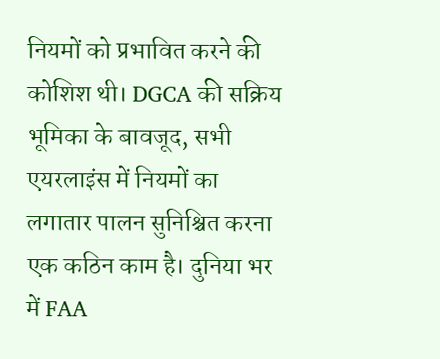नियमों को प्रभावित करने की कोशिश थी। DGCA की सक्रिय भूमिका के बावजूद, सभी एयरलाइंस में नियमों का लगातार पालन सुनिश्चित करना एक कठिन काम है। दुनिया भर में FAA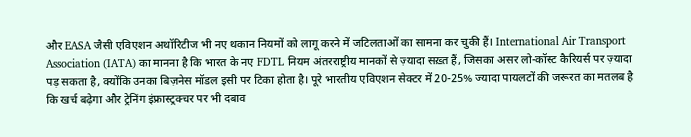और EASA जैसी एविएशन अथॉरिटीज भी नए थकान नियमों को लागू करने में जटिलताओं का सामना कर चुकी हैं। International Air Transport Association (IATA) का मानना है कि भारत के नए FDTL नियम अंतरराष्ट्रीय मानकों से ज़्यादा सख़्त हैं, जिसका असर लो-कॉस्ट कैरियर्स पर ज़्यादा पड़ सकता है, क्योंकि उनका बिज़नेस मॉडल इसी पर टिका होता है। पूरे भारतीय एविएशन सेक्टर में 20-25% ज्यादा पायलटों की जरूरत का मतलब है कि खर्च बढ़ेगा और ट्रेनिंग इंफ्रास्ट्रक्चर पर भी दबाव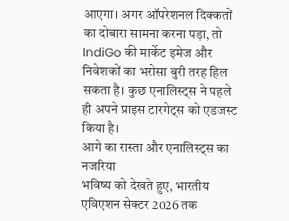आएगा। अगर ऑपरेशनल दिक्कतों का दोबारा सामना करना पड़ा, तो IndiGo की मार्केट इमेज और निवेशकों का भरोसा बुरी तरह हिल सकता है। कुछ एनालिस्ट्स ने पहले ही अपने प्राइस टारगेट्स को एडजस्ट किया है।
आगे का रास्ता और एनालिस्ट्स का नजरिया
भविष्य को देखते हुए, भारतीय एविएशन सेक्टर 2026 तक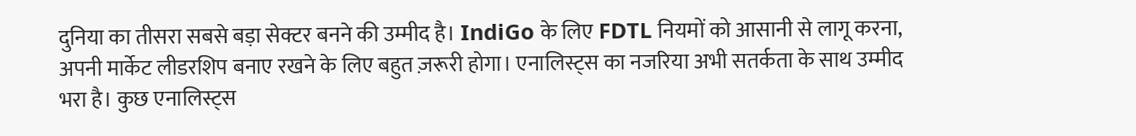दुनिया का तीसरा सबसे बड़ा सेक्टर बनने की उम्मीद है। IndiGo के लिए FDTL नियमों को आसानी से लागू करना, अपनी मार्केट लीडरशिप बनाए रखने के लिए बहुत ज़रूरी होगा। एनालिस्ट्स का नजरिया अभी सतर्कता के साथ उम्मीद भरा है। कुछ एनालिस्ट्स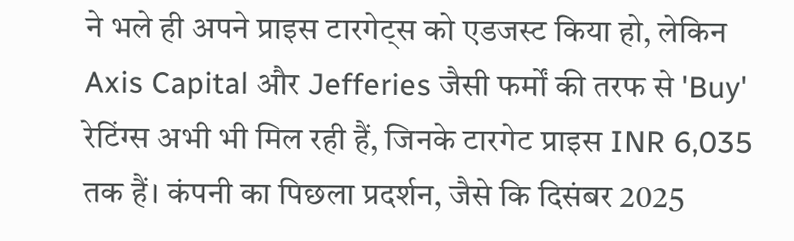ने भले ही अपने प्राइस टारगेट्स को एडजस्ट किया हो, लेकिन Axis Capital और Jefferies जैसी फर्मों की तरफ से 'Buy' रेटिंग्स अभी भी मिल रही हैं, जिनके टारगेट प्राइस INR 6,035 तक हैं। कंपनी का पिछला प्रदर्शन, जैसे कि दिसंबर 2025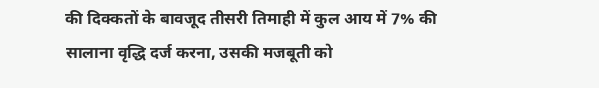की दिक्कतों के बावजूद तीसरी तिमाही में कुल आय में 7% की सालाना वृद्धि दर्ज करना, उसकी मजबूती को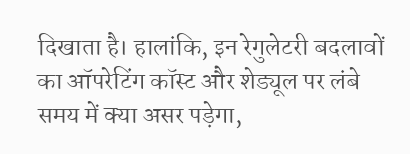दिखाता है। हालांकि, इन रेगुलेटरी बदलावों का ऑपरेटिंग कॉस्ट और शेड्यूल पर लंबे समय में क्या असर पड़ेगा,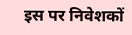इस पर निवेशकों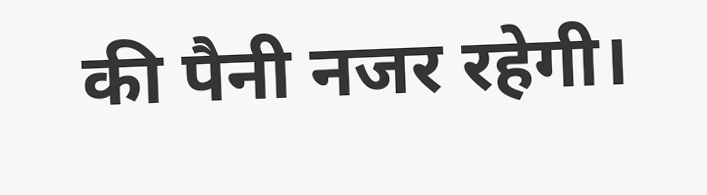की पैनी नजर रहेगी।